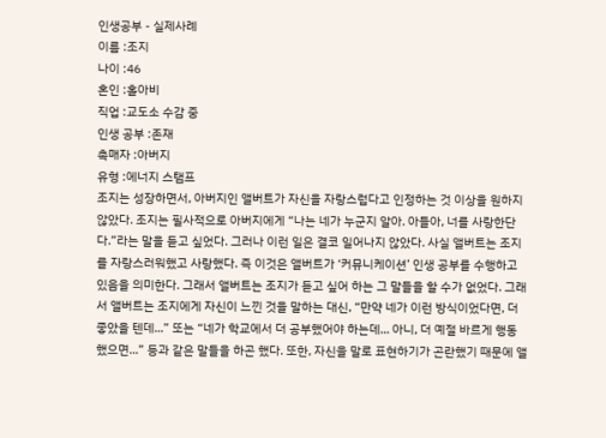인생공부 - 실제사례
이름 :조지
나이 :46
혼인 :홀아비
직업 :교도소 수감 중
인생 공부 :존재
촉매자 :아버지
유형 :에너지 스탬프
조지는 성장하면서, 아버지인 앨버트가 자신을 자랑스럽다고 인정하는 것 이상을 원하지 않았다. 조지는 필사적으로 아버지에게 “나는 네가 누군지 알아. 아들아, 너를 사랑한단다.”라는 말을 듣고 싶었다. 그러나 이런 일은 결코 일어나지 않았다. 사실 앨버트는 조지를 자랑스러워했고 사랑했다. 즉 이것은 앨버트가 ‘커뮤니케이션’ 인생 공부를 수행하고 있음을 의미한다. 그래서 앨버트는 조지가 듣고 싶어 하는 그 말들을 할 수가 없었다. 그래서 앨버트는 조지에게 자신이 느낀 것을 말하는 대신, “만약 네가 이런 방식이었다면, 더 좋았을 텐데...” 또는 “네가 학교에서 더 공부했어야 하는데... 아니, 더 예절 바르게 행동했으면...” 등과 같은 말들을 하곤 했다. 또한, 자신을 말로 표현하기가 곤란했기 때문에 앨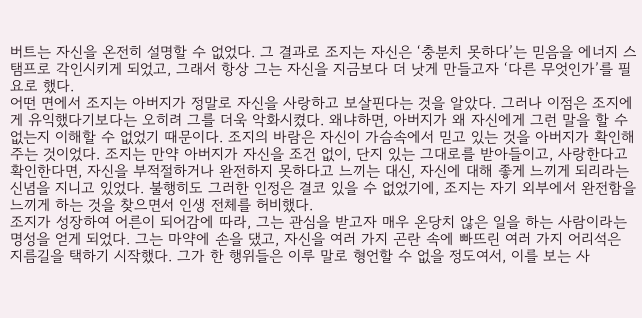버트는 자신을 온전히 설명할 수 없었다. 그 결과로 조지는 자신은 ‘충분치 못하다’는 믿음을 에너지 스탬프로 각인시키게 되었고, 그래서 항상 그는 자신을 지금보다 더 낫게 만들고자 ‘다른 무엇인가’를 필요로 했다.
어떤 면에서 조지는 아버지가 정말로 자신을 사랑하고 보살핀다는 것을 알았다. 그러나 이점은 조지에게 유익했다기보다는 오히려 그를 더욱 악화시켰다. 왜냐하면, 아버지가 왜 자신에게 그런 말을 할 수 없는지 이해할 수 없었기 때문이다. 조지의 바람은 자신이 가슴속에서 믿고 있는 것을 아버지가 확인해주는 것이었다. 조지는 만약 아버지가 자신을 조건 없이, 단지 있는 그대로를 받아들이고, 사랑한다고 확인한다면, 자신을 부적절하거나 완전하지 못하다고 느끼는 대신, 자신에 대해 좋게 느끼게 되리라는 신념을 지니고 있었다. 불행히도 그러한 인정은 결코 있을 수 없었기에, 조지는 자기 외부에서 완전함을 느끼게 하는 것을 찾으면서 인생 전체를 허비했다.
조지가 성장하여 어른이 되어감에 따라, 그는 관심을 받고자 매우 온당치 않은 일을 하는 사람이라는 명성을 얻게 되었다. 그는 마약에 손을 댔고, 자신을 여러 가지 곤란 속에 빠뜨린 여러 가지 어리석은 지름길을 택하기 시작했다. 그가 한 행위들은 이루 말로 형언할 수 없을 정도여서, 이를 보는 사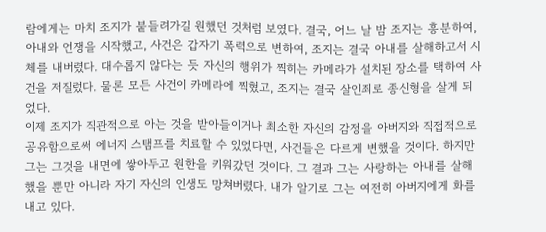람에게는 마치 조지가 붙들려가길 원했던 것처럼 보였다. 결국, 어느 날 밤 조지는 흥분하여, 아내와 언쟁을 시작했고, 사건은 갑자기 폭력으로 변하여, 조지는 결국 아내를 살해하고서 시체를 내버렸다. 대수롭지 않다는 듯 자신의 행위가 찍히는 카메라가 설치된 장소를 택하여 사건을 저질렀다. 물론 모든 사건이 카메라에 찍혔고, 조지는 결국 살인죄로 종신형을 살게 되었다.
이제 조지가 직관적으로 아는 것을 받아들이거나 최소한 자신의 감정을 아버지와 직접적으로 공유함으로써 에너지 스탬프를 치료할 수 있었다면, 사건들은 다르게 변했을 것이다. 하지만 그는 그것을 내면에 쌓아두고 원한을 키워갔던 것이다. 그 결과 그는 사랑하는 아내를 살해했을 뿐만 아니라 자기 자신의 인생도 망쳐버렸다. 내가 알기로 그는 여전히 아버지에게 화를 내고 있다.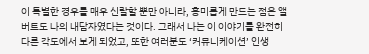이 특별한 경우를 매우 신랄할 뿐만 아니라, 흥미롭게 만드는 점은 앨버트도 나의 내담자였다는 것이다. 그래서 나는 이 이야기를 완전히 다른 각도에서 보게 되었고, 또한 여러분도 ‘커뮤니케이션’ 인생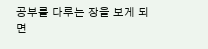공부를 다루는 장을 보게 되면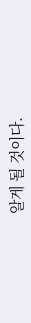알게 될 것이다.